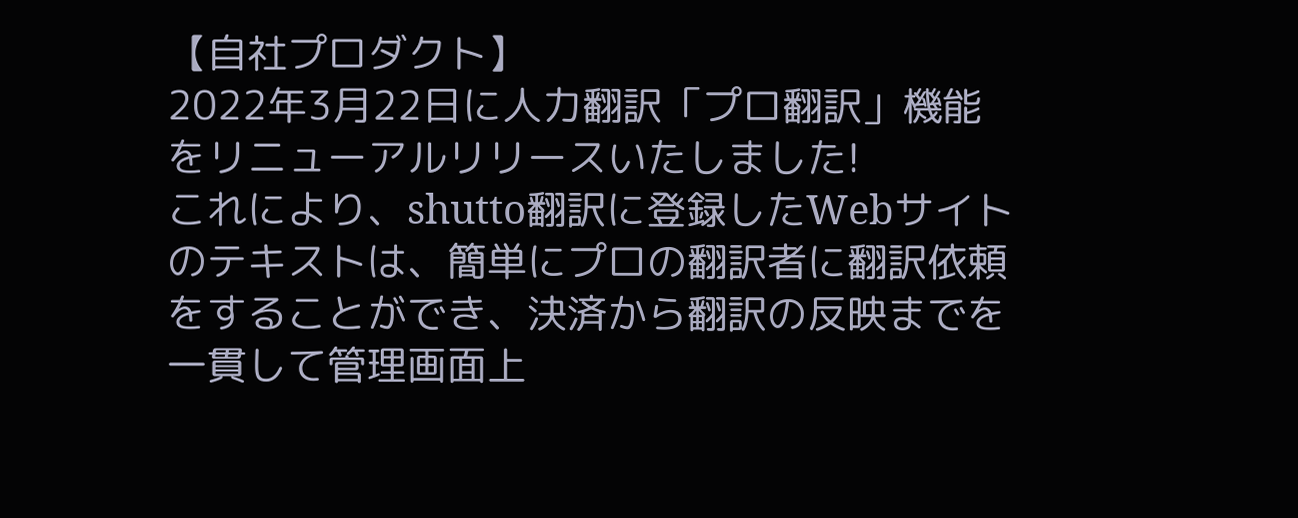【自社プロダクト】
2022年3月22日に人力翻訳「プロ翻訳」機能をリニューアルリリースいたしました!
これにより、shutto翻訳に登録したWebサイトのテキストは、簡単にプロの翻訳者に翻訳依頼をすることができ、決済から翻訳の反映までを一貫して管理画面上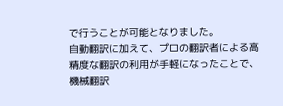で行うことが可能となりました。
自動翻訳に加えて、プロの翻訳者による高精度な翻訳の利用が手軽になったことで、機械翻訳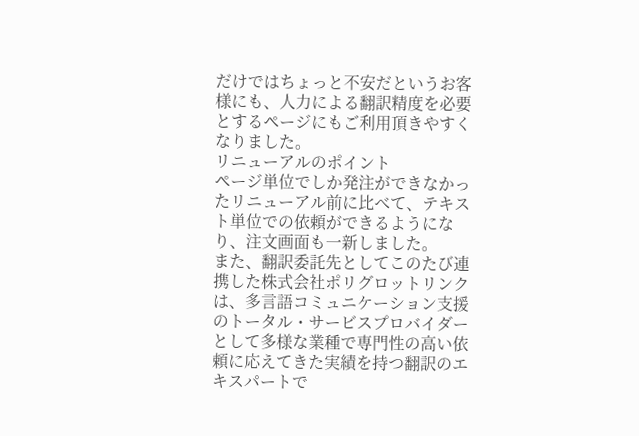だけではちょっと不安だというお客様にも、人力による翻訳精度を必要とするページにもご利用頂きやすくなりました。
リニューアルのポイント
ページ単位でしか発注ができなかったリニューアル前に比べて、テキスト単位での依頼ができるようになり、注文画面も一新しました。
また、翻訳委託先としてこのたび連携した株式会社ポリグロットリンクは、多言語コミュニケーション支援のトータル・サービスプロバイダーとして多様な業種で専門性の高い依頼に応えてきた実績を持つ翻訳のエキスパートで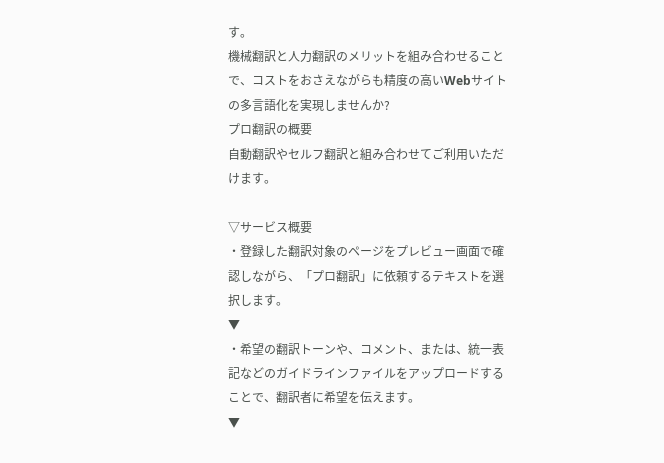す。
機械翻訳と人力翻訳のメリットを組み合わせることで、コストをおさえながらも精度の高いWebサイトの多言語化を実現しませんか?
プロ翻訳の概要
自動翻訳やセルフ翻訳と組み合わせてご利用いただけます。

▽サービス概要
・登録した翻訳対象のページをプレビュー画面で確認しながら、「プロ翻訳」に依頼するテキストを選択します。
▼
・希望の翻訳トーンや、コメント、または、統一表記などのガイドラインファイルをアップロードすることで、翻訳者に希望を伝えます。
▼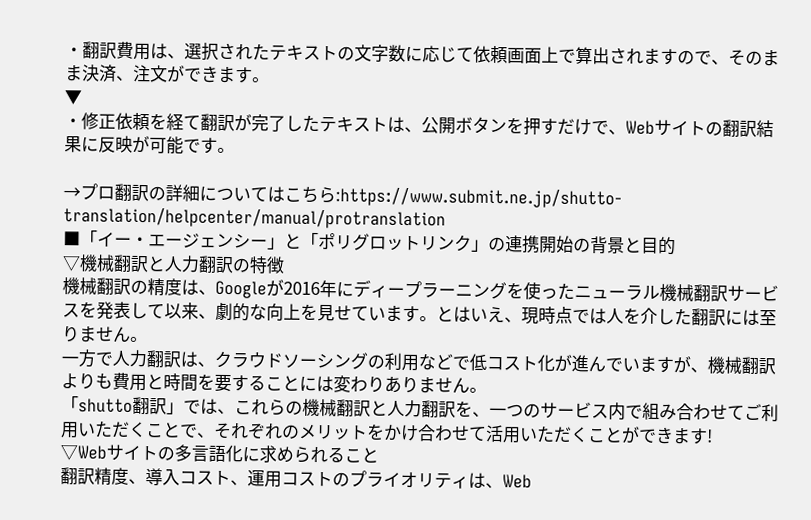・翻訳費用は、選択されたテキストの文字数に応じて依頼画面上で算出されますので、そのまま決済、注文ができます。
▼
・修正依頼を経て翻訳が完了したテキストは、公開ボタンを押すだけで、Webサイトの翻訳結果に反映が可能です。

→プロ翻訳の詳細についてはこちら:https://www.submit.ne.jp/shutto-translation/helpcenter/manual/protranslation
■「イー・エージェンシー」と「ポリグロットリンク」の連携開始の背景と目的
▽機械翻訳と人力翻訳の特徴
機械翻訳の精度は、Googleが2016年にディープラーニングを使ったニューラル機械翻訳サービスを発表して以来、劇的な向上を見せています。とはいえ、現時点では人を介した翻訳には至りません。
一方で人力翻訳は、クラウドソーシングの利用などで低コスト化が進んでいますが、機械翻訳よりも費用と時間を要することには変わりありません。
「shutto翻訳」では、これらの機械翻訳と人力翻訳を、一つのサービス内で組み合わせてご利用いただくことで、それぞれのメリットをかけ合わせて活用いただくことができます!
▽Webサイトの多言語化に求められること
翻訳精度、導入コスト、運用コストのプライオリティは、Web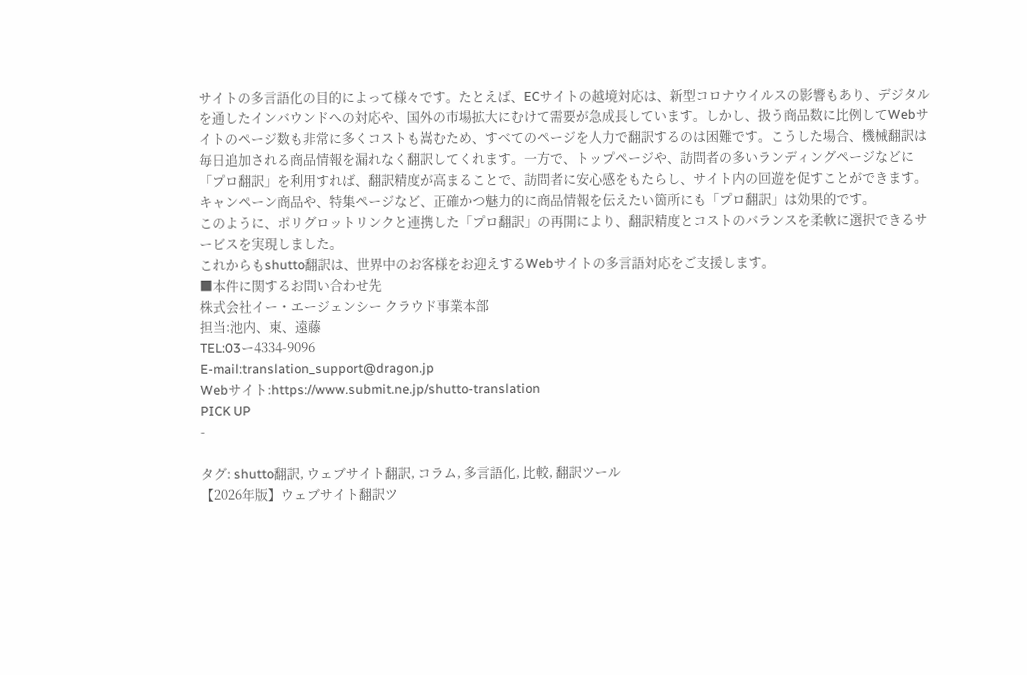サイトの多言語化の目的によって様々です。たとえば、ECサイトの越境対応は、新型コロナウイルスの影響もあり、デジタルを通したインバウンドへの対応や、国外の市場拡大にむけて需要が急成長しています。しかし、扱う商品数に比例してWebサイトのページ数も非常に多くコストも嵩むため、すべてのページを人力で翻訳するのは困難です。こうした場合、機械翻訳は毎日追加される商品情報を漏れなく翻訳してくれます。一方で、トップページや、訪問者の多いランディングページなどに「プロ翻訳」を利用すれば、翻訳精度が高まることで、訪問者に安心感をもたらし、サイト内の回遊を促すことができます。キャンペーン商品や、特集ページなど、正確かつ魅力的に商品情報を伝えたい箇所にも「プロ翻訳」は効果的です。
このように、ポリグロットリンクと連携した「プロ翻訳」の再開により、翻訳精度とコストのバランスを柔軟に選択できるサービスを実現しました。
これからもshutto翻訳は、世界中のお客様をお迎えするWebサイトの多言語対応をご支援します。
■本件に関するお問い合わせ先
株式会社イー・エージェンシー クラウド事業本部
担当:池内、東、遠藤
TEL:03ー4334-9096
E-mail:translation_support@dragon.jp
Webサイト:https://www.submit.ne.jp/shutto-translation
PICK UP
-

タグ: shutto翻訳, ウェブサイト翻訳, コラム, 多言語化, 比較, 翻訳ツール
【2026年版】ウェブサイト翻訳ツ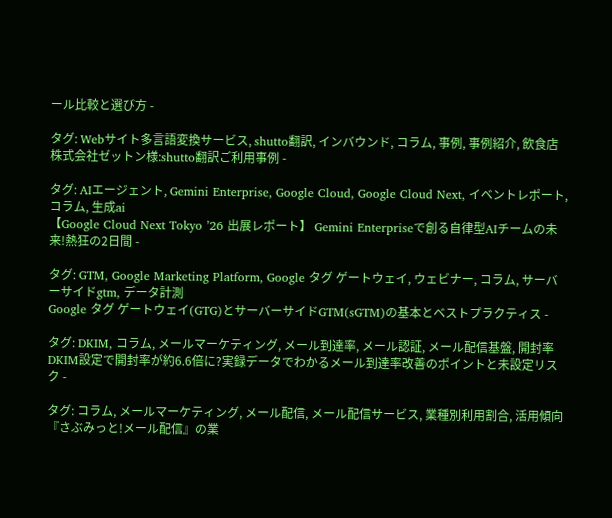ール比較と選び方 -

タグ: Webサイト多言語変換サービス, shutto翻訳, インバウンド, コラム, 事例, 事例紹介, 飲食店
株式会社ゼットン様:shutto翻訳ご利用事例 -

タグ: AIエージェント, Gemini Enterprise, Google Cloud, Google Cloud Next, イベントレポート, コラム, 生成ai
【Google Cloud Next Tokyo ’26 出展レポート】 Gemini Enterpriseで創る自律型AIチームの未来!熱狂の2日間 -

タグ: GTM, Google Marketing Platform, Google タグ ゲートウェイ, ウェビナー, コラム, サーバーサイドgtm, データ計測
Google タグ ゲートウェイ(GTG)とサーバーサイドGTM(sGTM)の基本とベストプラクティス -

タグ: DKIM, コラム, メールマーケティング, メール到達率, メール認証, メール配信基盤, 開封率
DKIM設定で開封率が約6.6倍に?実録データでわかるメール到達率改善のポイントと未設定リスク -

タグ: コラム, メールマーケティング, メール配信, メール配信サービス, 業種別利用割合, 活用傾向
『さぶみっと!メール配信』の業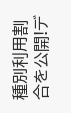種別利用割合を公開!デ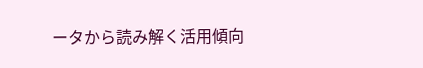ータから読み解く活用傾向